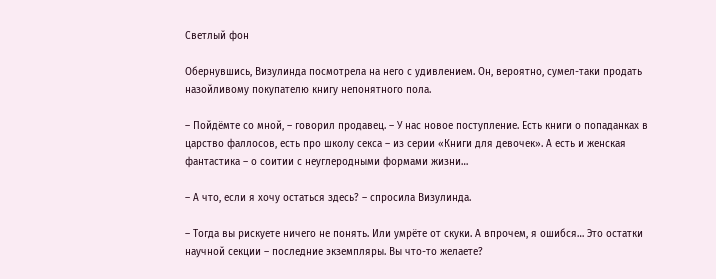Светлый фон

Обернувшись, Визулинда посмотрела на него с удивлением. Он, вероятно, сумел-таки продать назойливому покупателю книгу непонятного пола.

– Пойдёмте со мной, – говорил продавец. – У нас новое поступление. Есть книги о попаданках в царство фаллосов, есть про школу секса – из серии «Книги для девочек». А есть и женская фантастика – о соитии с неуглеродными формами жизни…

– А что, если я хочу остаться здесь? – спросила Визулинда.

– Тогда вы рискуете ничего не понять. Или умрёте от скуки. А впрочем, я ошибся… Это остатки научной секции – последние экземпляры. Вы что-то желаете?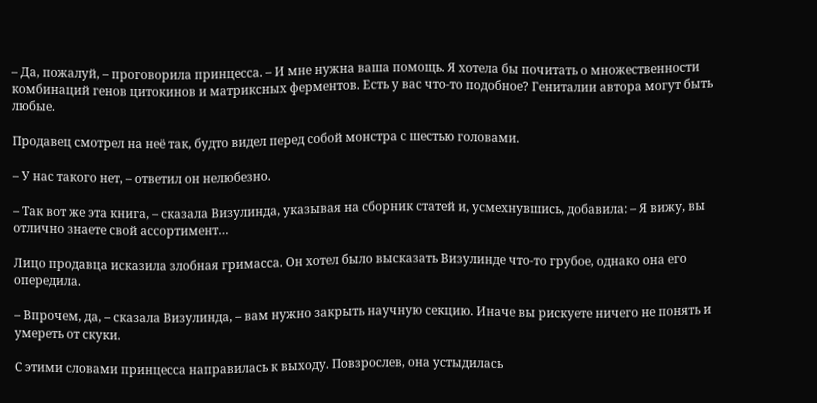– Да, пожалуй, – проговорила принцесса. – И мне нужна ваша помощь. Я хотела бы почитать о множественности комбинаций генов цитокинов и матриксных ферментов. Есть у вас что-то подобное? Гениталии автора могут быть любые.

Продавец смотрел на неё так, будто видел перед собой монстра с шестью головами.

– У нас такого нет, – ответил он нелюбезно.

– Так вот же эта книга, – сказала Визулинда, указывая на сборник статей и, усмехнувшись, добавила: – Я вижу, вы отлично знаете свой ассортимент…

Лицо продавца исказила злобная гримасса. Он хотел было высказать Визулинде что-то грубое, однако она его опередила.

– Впрочем, да, – сказала Визулинда, – вам нужно закрыть научную секцию. Иначе вы рискуете ничего не понять и умереть от скуки.

С этими словами принцесса направилась к выходу. Повзрослев, она устыдилась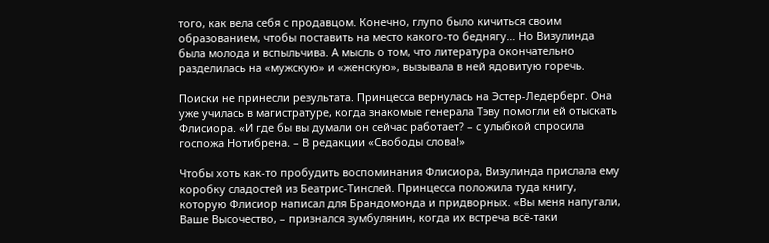того, как вела себя с продавцом. Конечно, глупо было кичиться своим образованием, чтобы поставить на место какого-то беднягу… Но Визулинда была молода и вспыльчива. А мысль о том, что литература окончательно разделилась на «мужскую» и «женскую», вызывала в ней ядовитую горечь.

Поиски не принесли результата. Принцесса вернулась на Эстер-Ледерберг. Она уже училась в магистратуре, когда знакомые генерала Тэву помогли ей отыскать Флисиора. «И где бы вы думали он сейчас работает? – с улыбкой спросила госпожа Нотибрена. – В редакции «Свободы слова!»

Чтобы хоть как-то пробудить воспоминания Флисиора, Визулинда прислала ему коробку сладостей из Беатрис-Тинслей. Принцесса положила туда книгу, которую Флисиор написал для Брандомонда и придворных. «Вы меня напугали, Ваше Высочество, – признался зумбулянин, когда их встреча всё-таки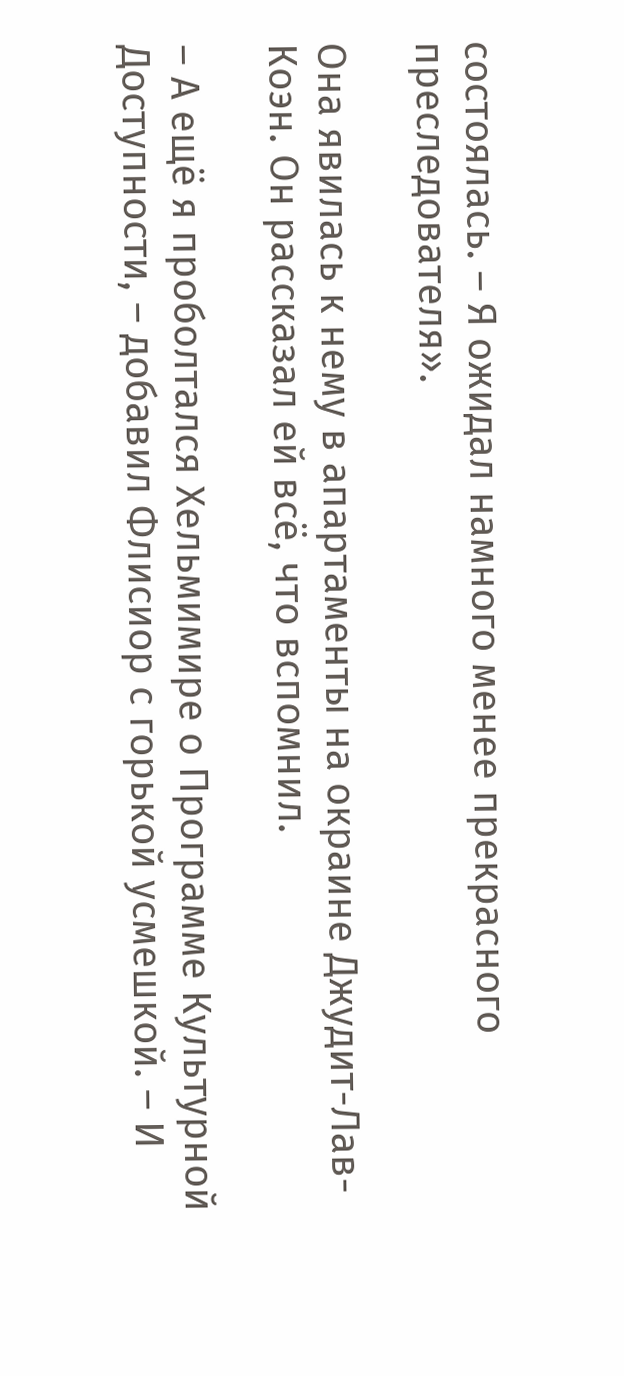состоялась. – Я ожидал намного менее прекрасного преследователя».

Она явилась к нему в апартаменты на окраине Джудит-Лав-Коэн. Он рассказал ей всё, что вспомнил.

– А ещё я проболтался Хельмимире о Программе Культурной Доступности, – добавил Флисиор с горькой усмешкой. – И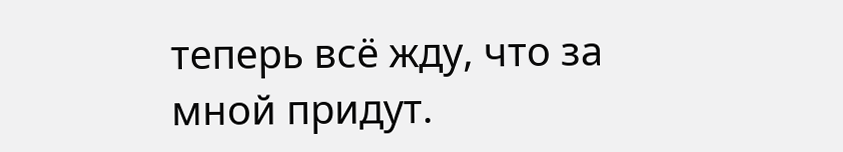теперь всё жду, что за мной придут.